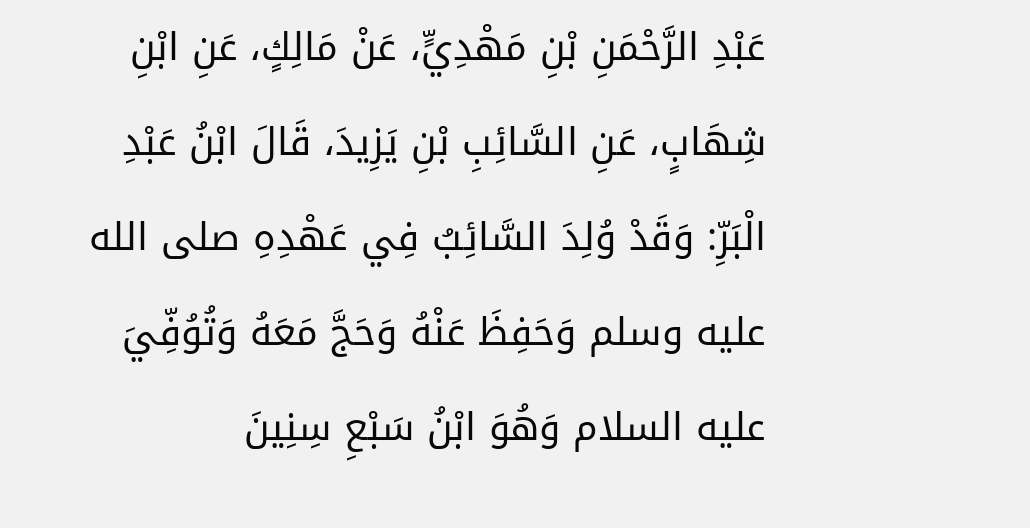عَبْدِ الرَّحْمَنِ بْنِ مَهْدِيٍّ، عَنْ مَالِكٍ، عَنِ ابْنِ شِهَابٍ، عَنِ السَّائِبِ بْنِ يَزِيدَ، قَالَ ابْنُ عَبْدِ الْبَرِّ: وَقَدْ وُلِدَ السَّائِبُ فِي عَهْدِهِ صلى الله عليه وسلم وَحَفِظَ عَنْهُ وَحَجَّ مَعَهُ وَتُوُفِّيَ عليه السلام وَهُوَ ابْنُ سَبْعِ سِنِينَ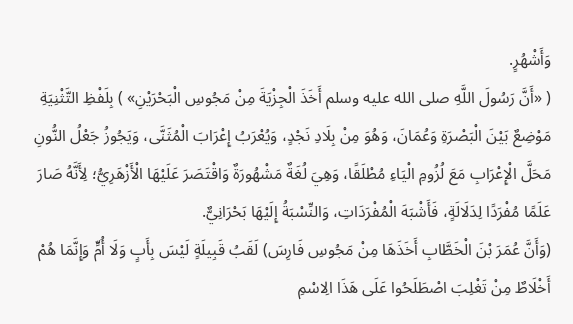وَأَشْهُرٍ.
( «أَنَّ رَسُولَ اللَّهِ صلى الله عليه وسلم أَخَذَ الْجِزْيَةَ مِنْ مَجُوسِ الْبَحْرَيْنِ» ) بِلَفْظِ التَّثْنِيَةِ مَوْضِعٌ بَيْنَ الْبَصْرَةِ وَعُمَانَ، وَهُوَ مِنْ بِلَادِ نَجْدٍ، وَيُعْرَبُ إِعْرَابَ الْمُثَنَّى، وَيَجُوزُ جَعْلُ النُّونِ مَحَلَّ الْإِعْرَابِ مَعَ لُزُومِ الْيَاءِ مُطْلَقًا، وَهِيَ لُغَةٌ مَشْهُورَةٌ وَاقْتَصَرَ عَلَيْهَا الْأَزْهَرِيُّ؛ لِأَنَّهُ صَارَ عَلَمًا مُفْرَدًا لِدَلَالَةٍ، فَأَشْبَهَ الْمُفْرَدَاتِ، وَالنِّسْبَةُ إِلَيْهَا بَحْرَانِيٌّ.
(وَأَنَّ عُمَرَ بْنَ الْخَطَّابِ أَخَذَهَا مِنْ مَجُوسِ فَارِسَ) لَقَبُ قَبِيلَةٍ لَيْسَ بِأَبٍ وَلَا أُمٍّ وَإِنَّمَا هُمْ أَخْلَاطٌ مِنْ تَغْلِبَ اصْطَلَحُوا عَلَى هَذَا الِاسْمِ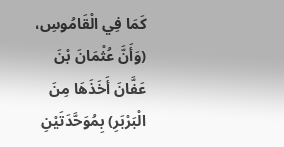كَمَا فِي الْقَامُوسِ، (وَأَنَّ عُثْمَانَ بْنَ عَفَّانَ أَخَذَهَا مِنَ الْبَرْبَرِ) بِمُوَحَّدَتَيْنِ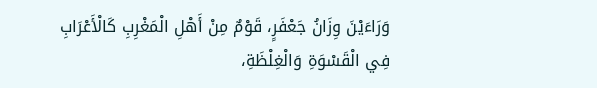وَرَاءَيْنَ وِزَانُ جَعْفَرٍ، قَوْمٌ مِنْ أَهْلِ الْمَغْرِبِ كَالْأَعْرَابِ فِي الْقَسْوَةِ وَالْغِلْظَةِ،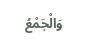وَالْجَمْعُ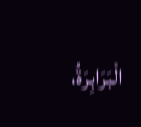الْبَرَابِرَةُ،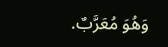وَهُوَ مُعَرَّبٌ.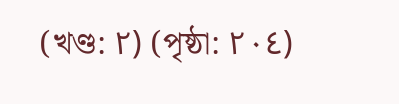(খণ্ড: ٢) (পৃষ্ঠা: ٢٠٤)